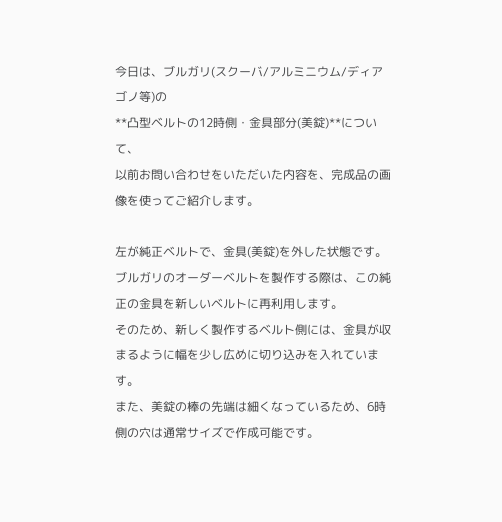今日は、ブルガリ(スクーバ/アルミニウム/ディアゴノ等)の
**凸型ベルトの12時側・金具部分(美錠)**について、
以前お問い合わせをいただいた内容を、完成品の画像を使ってご紹介します。

左が純正ベルトで、金具(美錠)を外した状態です。
ブルガリのオーダーベルトを製作する際は、この純正の金具を新しいベルトに再利用します。
そのため、新しく製作するベルト側には、金具が収まるように幅を少し広めに切り込みを入れています。
また、美錠の棒の先端は細くなっているため、6時側の穴は通常サイズで作成可能です。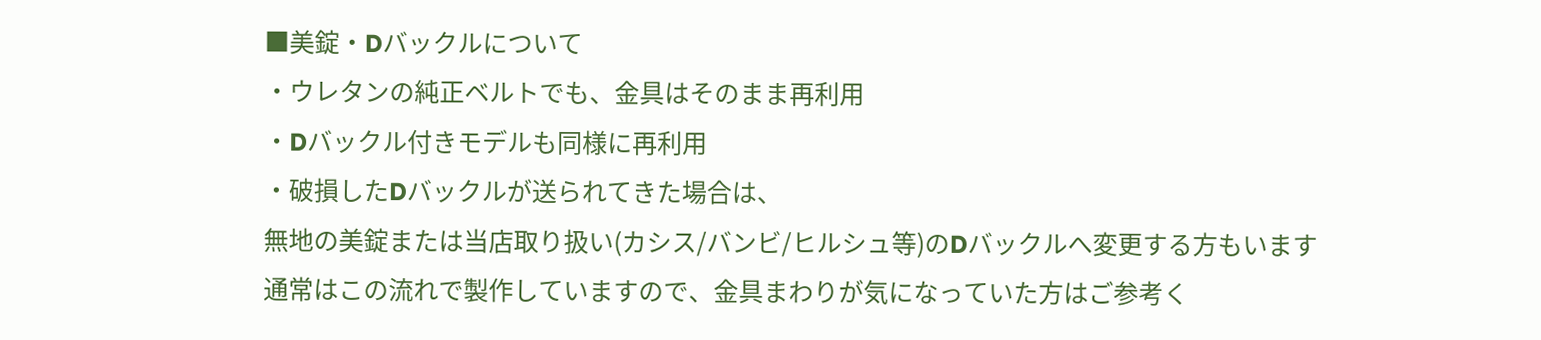■美錠・Dバックルについて
・ウレタンの純正ベルトでも、金具はそのまま再利用
・Dバックル付きモデルも同様に再利用
・破損したDバックルが送られてきた場合は、
無地の美錠または当店取り扱い(カシス/バンビ/ヒルシュ等)のDバックルへ変更する方もいます
通常はこの流れで製作していますので、金具まわりが気になっていた方はご参考く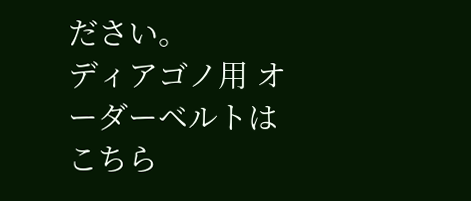ださい。
ディアゴノ用 オーダーベルトはこちら